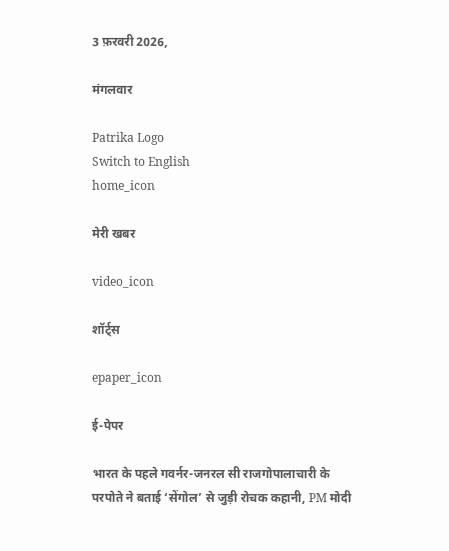3 फ़रवरी 2026,

मंगलवार

Patrika Logo
Switch to English
home_icon

मेरी खबर

video_icon

शॉर्ट्स

epaper_icon

ई-पेपर

भारत के पहले गवर्नर-जनरल सी राजगोपालाचारी के परपोते ने बताई ‘सेंगोल’ से जुड़ी रोचक कहानी, PM मोदी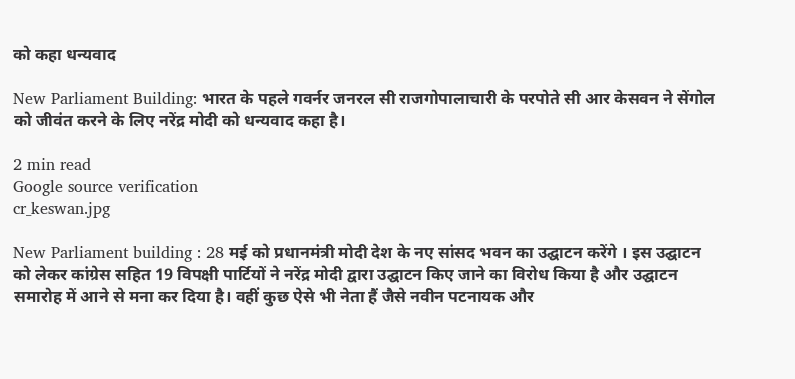को कहा धन्यवाद

New Parliament Building: भारत के पहले गवर्नर जनरल सी राजगोपालाचारी के परपोते सी आर केसवन ने सेंगोल को जीवंत करने के लिए नरेंद्र मोदी को धन्यवाद कहा है।

2 min read
Google source verification
cr_keswan.jpg

New Parliament building : 28 मई को प्रधानमंत्री मोदी देश के नए सांसद भवन का उद्घाटन करेंगे । इस उद्घाटन को लेकर कांग्रेस सहित 19 विपक्षी पार्टियों ने नरेंद्र मोदी द्वारा उद्घाटन किए जाने का विरोध किया है और उद्घाटन समारोह में आने से मना कर दिया है। वहीं कुछ ऐसे भी नेता हैं जैसे नवीन पटनायक और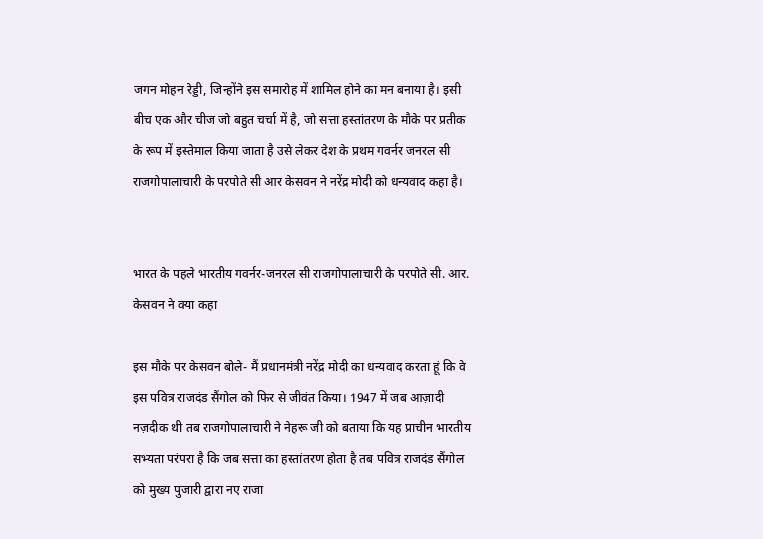जगन मोहन रेड्डी, जिन्होंने इस समारोह में शामिल होने का मन बनाया है। इसी बीच एक और चीज जो बहुत चर्चा में है, जो सत्ता हस्तांतरण के मौके पर प्रतीक के रूप में इस्तेमाल किया जाता है उसे लेकर देश के प्रथम गवर्नर जनरल सी राजगोपालाचारी के परपोते सी आर केसवन ने नरेंद्र मोदी को धन्यवाद कहा है।


भारत के पहले भारतीय गवर्नर-जनरल सी राजगोपालाचारी के परपोते सी. आर. केसवन ने क्या कहा

इस मौके पर केसवन बोले- मैं प्रधानमंत्री नरेंद्र मोदी का धन्यवाद करता हूं कि वे इस पवित्र राजदंड सैंगोल को फिर से जीवंत किया। 1947 में जब आज़ादी नज़दीक थी तब राजगोपालाचारी ने नेहरू जी को बताया कि यह प्राचीन भारतीय सभ्यता परंपरा है कि जब सत्ता का हस्तांतरण होता है तब पवित्र राजदंड सैंगोल को मुख्य पुजारी द्वारा नए राजा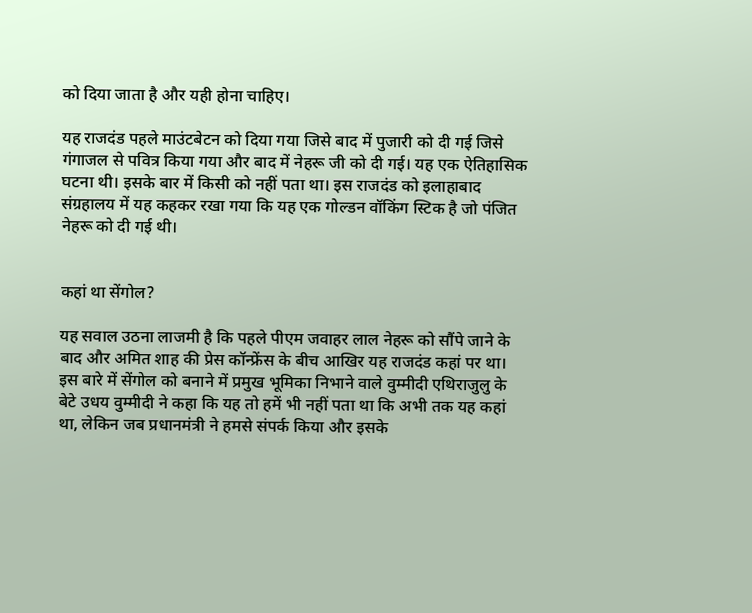को दिया जाता है और यही होना चाहिए।

यह राजदंड पहले माउंटबेटन को दिया गया जिसे बाद में पुजारी को दी गई जिसे गंगाजल से पवित्र किया गया और बाद में नेहरू जी को दी गई। यह एक ऐतिहासिक घटना थी। इसके बार में किसी को नहीं पता था। इस राजदंड को इलाहाबाद संग्रहालय में यह कहकर रखा गया कि यह एक गोल्डन वॉकिंग स्टिक है जो पंजित नेहरू को दी गई थी।


कहां था सेंगोल?

यह सवाल उठना लाजमी है कि पहले पीएम जवाहर लाल नेहरू को सौंपे जाने के बाद और अमित शाह की प्रेस कॉन्फ्रेंस के बीच आखिर यह राजदंड कहां पर था। इस बारे में सेंगोल को बनाने में प्रमुख भूमिका निभाने वाले वुम्मीदी एथिराजुलु के बेटे उधय वुम्मीदी ने कहा कि यह तो हमें भी नहीं पता था कि अभी तक यह कहां था, लेकिन जब प्रधानमंत्री ने हमसे संपर्क किया और इसके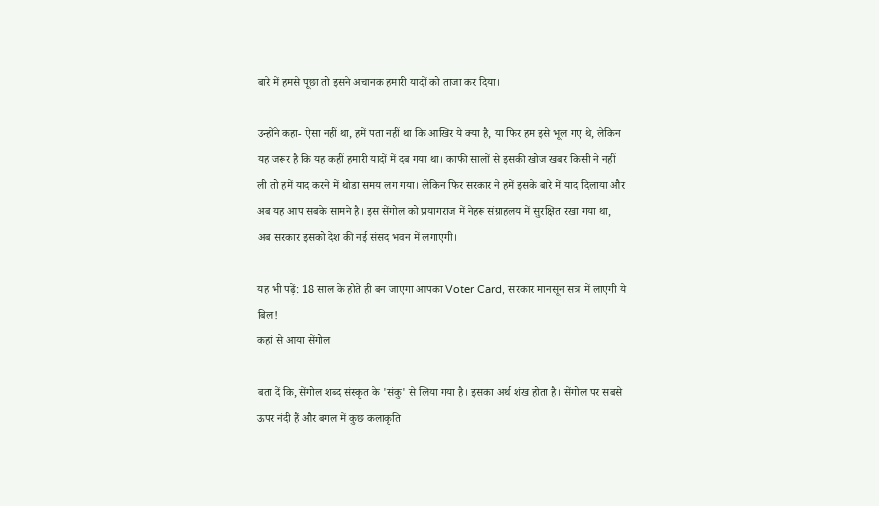बारे में हमसे पूछा तो इसने अचानक हमारी यादों को ताजा कर दिया।

उन्होंने कहा- ऐसा नहीं था, हमें पता नहीं था कि आखिर ये क्या है, या फिर हम इसे भूल गए थे, लेकिन यह जरूर है कि यह कहीं हमारी यादों में दब गया था। काफी सालों से इसकी खोज खबर किसी ने नहीं ली तो हमें याद करने में थोडा समय लग गया। लेकिन फिर सरकार ने हमें इसके बारे में याद दिलाया और अब यह आप सबके सामने है। इस सेंगोल को प्रयागराज में नेहरू संग्राहलय में सुरक्षित रखा गया था, अब सरकार इसको देश की नई संसद भवन में लगाएगी।

यह भी पढ़ें: 18 साल के होते ही बन जाएगा आपका Voter Card, सरकार मानसून सत्र में लाएगी ये बिल!
कहां से आया सेंगोल

बता दें कि, सेंगोल शब्द संस्कृत के 'संकु' से लिया गया है। इसका अर्थ शंख होता है। सेंगोल पर सबसे ऊपर नंदी हैं और बगल में कुछ कलाकृति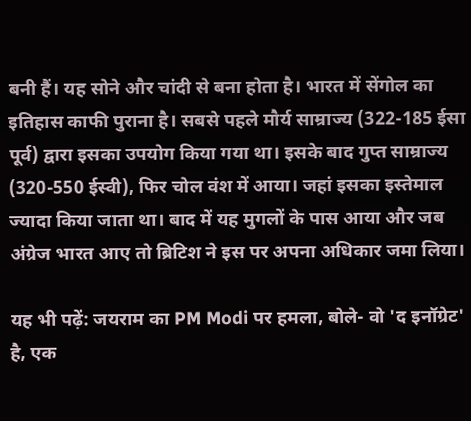बनी हैं। यह सोने और चांदी से बना होता है। भारत में सेंगोल का इतिहास काफी पुराना है। सबसे पहले मौर्य साम्राज्य (322-185 ईसा पूर्व) द्वारा इसका उपयोग किया गया था। इसके बाद गुप्त साम्राज्य (320-550 ईस्वी), फिर चोल वंश में आया। जहां इसका इस्तेमाल ज्यादा किया जाता था। बाद में यह मुगलों के पास आया और जब अंग्रेज भारत आए तो ब्रिटिश ने इस पर अपना अधिकार जमा लिया।

यह भी पढ़ें: जयराम का PM Modi पर हमला, बोले- वो 'द इनॉग्रेट' है, एक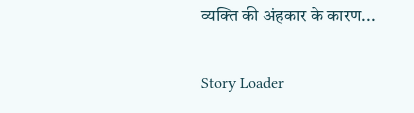व्यक्ति की अंहकार के कारण...

Story Loader